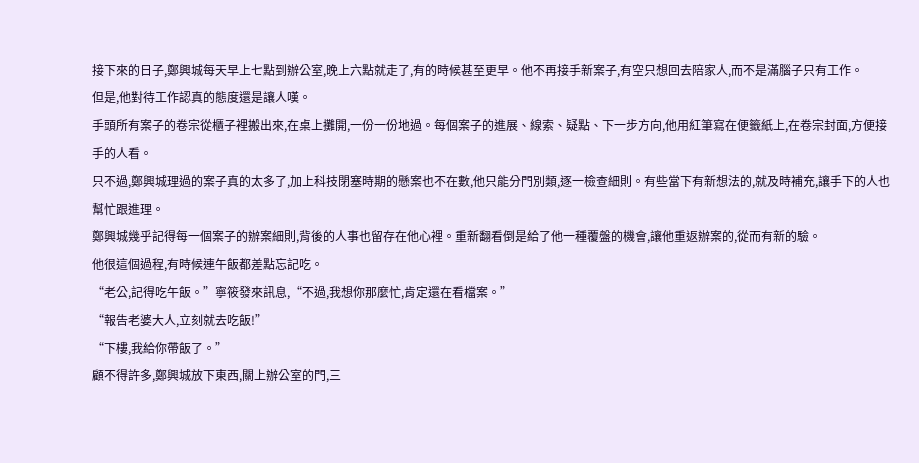接下來的日子,鄭興城每天早上七點到辦公室,晚上六點就走了,有的時候甚至更早。他不再接手新案子,有空只想回去陪家人,而不是滿腦子只有工作。
但是,他對待工作認真的態度還是讓人嘆。
手頭所有案子的卷宗從櫃子裡搬出來,在桌上攤開,一份一份地過。每個案子的進展、線索、疑點、下一步方向,他用紅筆寫在便籤紙上,在卷宗封面,方便接手的人看。
只不過,鄭興城理過的案子真的太多了,加上科技閉塞時期的懸案也不在數,他只能分門別類,逐一檢查細則。有些當下有新想法的,就及時補充,讓手下的人也幫忙跟進理。
鄭興城幾乎記得每一個案子的辦案細則,背後的人事也留存在他心裡。重新翻看倒是給了他一種覆盤的機會,讓他重返辦案的,從而有新的驗。
他很這個過程,有時候連午飯都差點忘記吃。
“老公,記得吃午飯。”寧筱發來訊息,“不過,我想你那麼忙,肯定還在看檔案。”
“報告老婆大人,立刻就去吃飯!”
“下樓,我給你帶飯了。”
顧不得許多,鄭興城放下東西,關上辦公室的門,三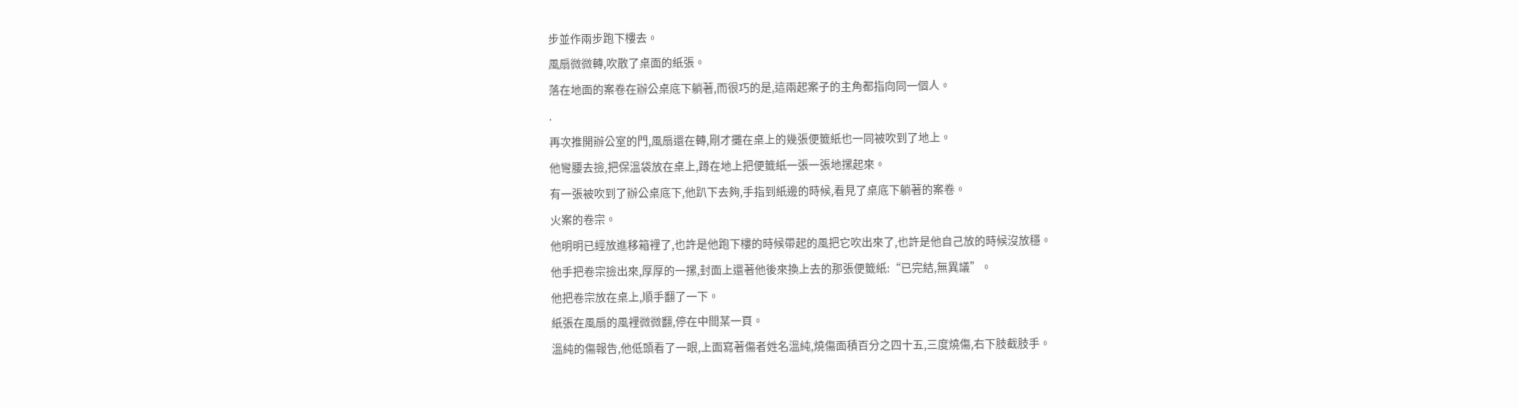步並作兩步跑下樓去。
風扇微微轉,吹散了桌面的紙張。
落在地面的案卷在辦公桌底下躺著,而很巧的是,這兩起案子的主角都指向同一個人。
.
再次推開辦公室的門,風扇還在轉,剛才攤在桌上的幾張便籤紙也一同被吹到了地上。
他彎腰去撿,把保溫袋放在桌上,蹲在地上把便籤紙一張一張地摞起來。
有一張被吹到了辦公桌底下,他趴下去夠,手指到紙邊的時候,看見了桌底下躺著的案卷。
火案的卷宗。
他明明已經放進移箱裡了,也許是他跑下樓的時候帶起的風把它吹出來了,也許是他自己放的時候沒放穩。
他手把卷宗撿出來,厚厚的一摞,封面上還著他後來換上去的那張便籤紙:“已完結,無異議”。
他把卷宗放在桌上,順手翻了一下。
紙張在風扇的風裡微微翻,停在中間某一頁。
溫純的傷報告,他低頭看了一眼,上面寫著傷者姓名溫純,燒傷面積百分之四十五,三度燒傷,右下肢截肢手。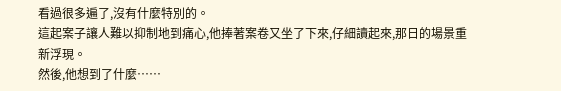看過很多遍了,沒有什麼特別的。
這起案子讓人難以抑制地到痛心,他捧著案卷又坐了下來,仔細讀起來,那日的場景重新浮現。
然後,他想到了什麼……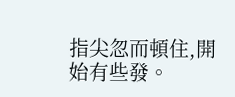指尖忽而頓住,開始有些發。